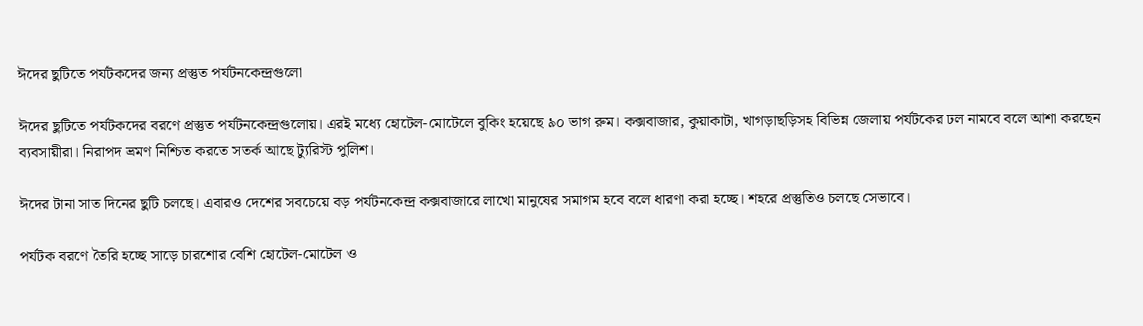ঈদের ছুটিতে পর্যটকদের জন্য প্রস্তুত পর্যটনকেন্দ্রগুলো

ঈদের ছুটিতে পর্যটকদের বরণে প্রস্তুত পর্যটনকেন্দ্রগুলোয়। এরই মধ্যে হোটেল-মোটেলে বুকিং হয়েছে ৯০ ভাগ রুম। কক্সবাজার, কুয়াকাটা, খাগড়াছড়িসহ বিভিন্ন জেলায় পর্যটকের ঢল নামবে বলে আশা করছেন ব্যবসায়ীরা। নিরাপদ ভ্রমণ নিশ্চিত করতে সতর্ক আছে ট্যুরিস্ট পুলিশ।

ঈদের টানা সাত দিনের ছুটি চলছে। এবারও দেশের সবচেয়ে বড় পর্যটনকেন্দ্র কক্সবাজারে লাখো মানুষের সমাগম হবে বলে ধারণা করা হচ্ছে। শহরে প্রস্তুতিও চলছে সেভাবে।

পর্যটক বরণে তৈরি হচ্ছে সাড়ে চারশোর বেশি হোটেল-মোটেল ও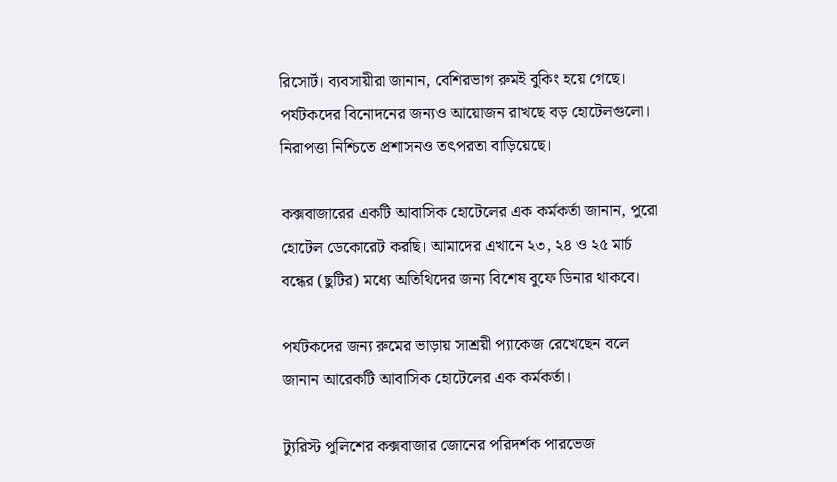রিসোর্ট। ব্যবসায়ীরা জানান, বেশিরভাগ রুমই বুকিং হয়ে গেছে। পর্যটকদের বিনোদনের জন্যও আয়োজন রাখছে বড় হোটেলগুলো। নিরাপত্তা নিশ্চিতে প্রশাসনও তৎপরতা বাড়িয়েছে।

কক্সবাজারের একটি আবাসিক হোটেলের এক কর্মকর্তা জানান, পুরো হোটেল ডেকোরেট করছি। আমাদের এখানে ২৩, ২৪ ও ২৫ মার্চ বন্ধের (ছুটির) মধ্যে অতিথিদের জন্য বিশেষ বুফে ডিনার থাকবে।

পর্যটকদের জন্য রুমের ভাড়ায় সাশ্রয়ী প্যাকেজ রেখেছেন বলে জানান আরেকটি আবাসিক হোটেলের এক কর্মকর্তা।

ট্যুরিস্ট পুলিশের কক্সবাজার জোনের পরিদর্শক পারভেজ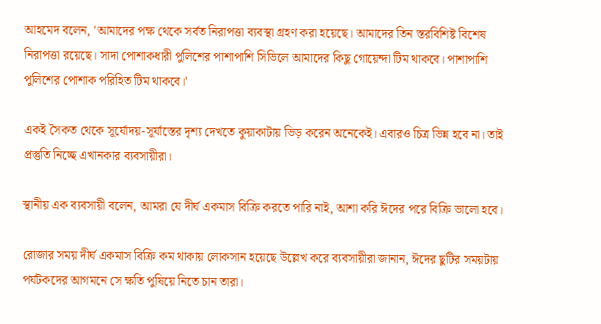আহমেদ বলেন, 'আমাদের পক্ষ থেকে সর্বত নিরাপত্তা ব্যবস্থা গ্রহণ করা হয়েছে। আমাদের তিন স্তরবিশিষ্ট বিশেষ নিরাপত্তা রয়েছে। সাদা পোশাকধারী পুলিশের পাশাপাশি সিভিলে আমাদের কিছু গোয়েন্দা টিম থাকবে। পাশাপাশি পুলিশের পোশাক পরিহিত টিম থাকবে।'

একই সৈকত থেকে সূর্যোদয়-সূর্যাস্তের দৃশ্য দেখতে কুয়াকাটায় ভিড় করেন অনেকেই। এবারও চিত্র ভিন্ন হবে না। তাই প্রস্তুতি নিচ্ছে এখানকার ব্যবসায়ীরা।

স্থানীয় এক ব্যবসায়ী বলেন, আমরা যে দীর্ঘ একমাস বিক্রি করতে পারি নাই, আশা করি ঈদের পরে বিক্রি ভালো হবে।

রোজার সময় দীর্ঘ একমাস বিক্রি কম থাকায় লোকসান হয়েছে উল্লেখ করে ব্যবসায়ীরা জানান, ঈদের ছুটির সময়টায় পর্যটকদের আগমনে সে ক্ষতি পুষিয়ে নিতে চান তারা।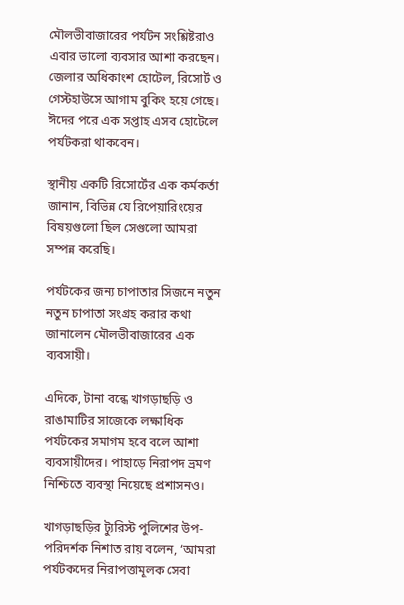মৌলভীবাজারের পর্যটন সংশ্লিষ্টরাও এবার ভালো ব্যবসার আশা করছেন। জেলার অধিকাংশ হোটেল, রিসোর্ট ও গেস্টহাউসে আগাম বুকিং হয়ে গেছে। ঈদের পরে এক সপ্তাহ এসব হোটেলে পর্যটকরা থাকবেন।

স্থানীয় একটি রিসোর্টের এক কর্মকর্তা জানান, বিভিন্ন যে রিপেয়ারিংয়ের বিষয়গুলো ছিল সেগুলো আমরা সম্পন্ন করেছি।

পর্যটকের জন্য চাপাতার সিজনে নতুন নতুন চাপাতা সংগ্রহ করার কথা জানালেন মৌলভীবাজারের এক ব্যবসায়ী।

এদিকে, টানা বন্ধে খাগড়াছড়ি ও রাঙামাটির সাজেকে লক্ষাধিক পর্যটকের সমাগম হবে বলে আশা ব্যবসায়ীদের। পাহাড়ে নিরাপদ ভ্রমণ নিশ্চিতে ব্যবস্থা নিয়েছে প্রশাসনও।

খাগড়াছড়ির ট্যুরিস্ট পুলিশের উপ-পরিদর্শক নিশাত রায় বলেন, ‘আমরা পর্যটকদের নিরাপত্তামূলক সেবা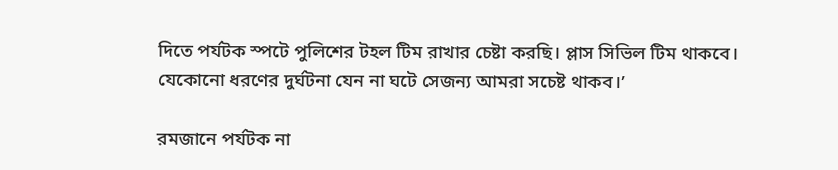দিতে পর্যটক স্পটে পুলিশের টহল টিম রাখার চেষ্টা করছি। প্লাস সিভিল টিম থাকবে। যেকোনো ধরণের দুর্ঘটনা যেন না ঘটে সেজন্য আমরা সচেষ্ট থাকব।’

রমজানে পর্যটক না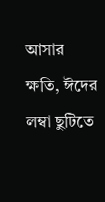আসার ক্ষতি, ঈদের লম্বা ছুটিতে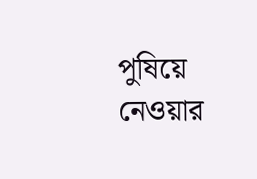পুষিয়ে নেওয়ার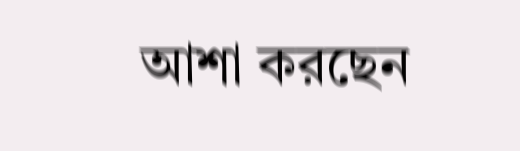আশা করছেন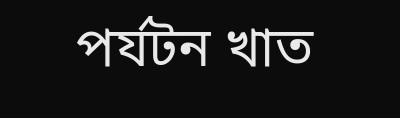পর্যটন খাত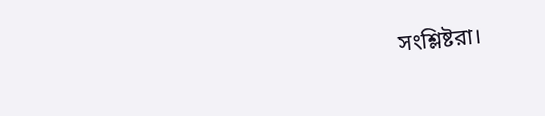সংশ্লিষ্টরা।